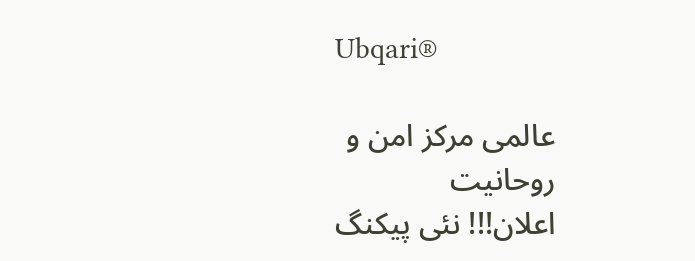Ubqari®

عالمی مرکز امن و روحانیت
اعلان!!! نئی پیکنگ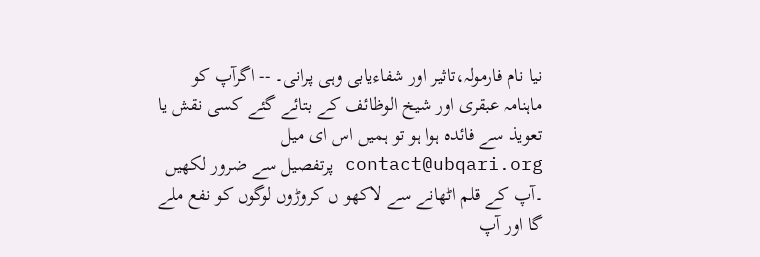نیا نام فارمولہ،تاثیر اور شفاءیابی وہی پرانی۔ -- اگرآپ کو ماہنامہ عبقری اور شیخ الوظائف کے بتائے گئے کسی نقش یا تعویذ سے فائدہ ہوا ہو تو ہمیں اس ای میل contact@ubqari.org پرتفصیل سے ضرور لکھیں ۔آپ کے قلم اٹھانے سے لاکھو ں کروڑوں لوگوں کو نفع ملے گا اور آپ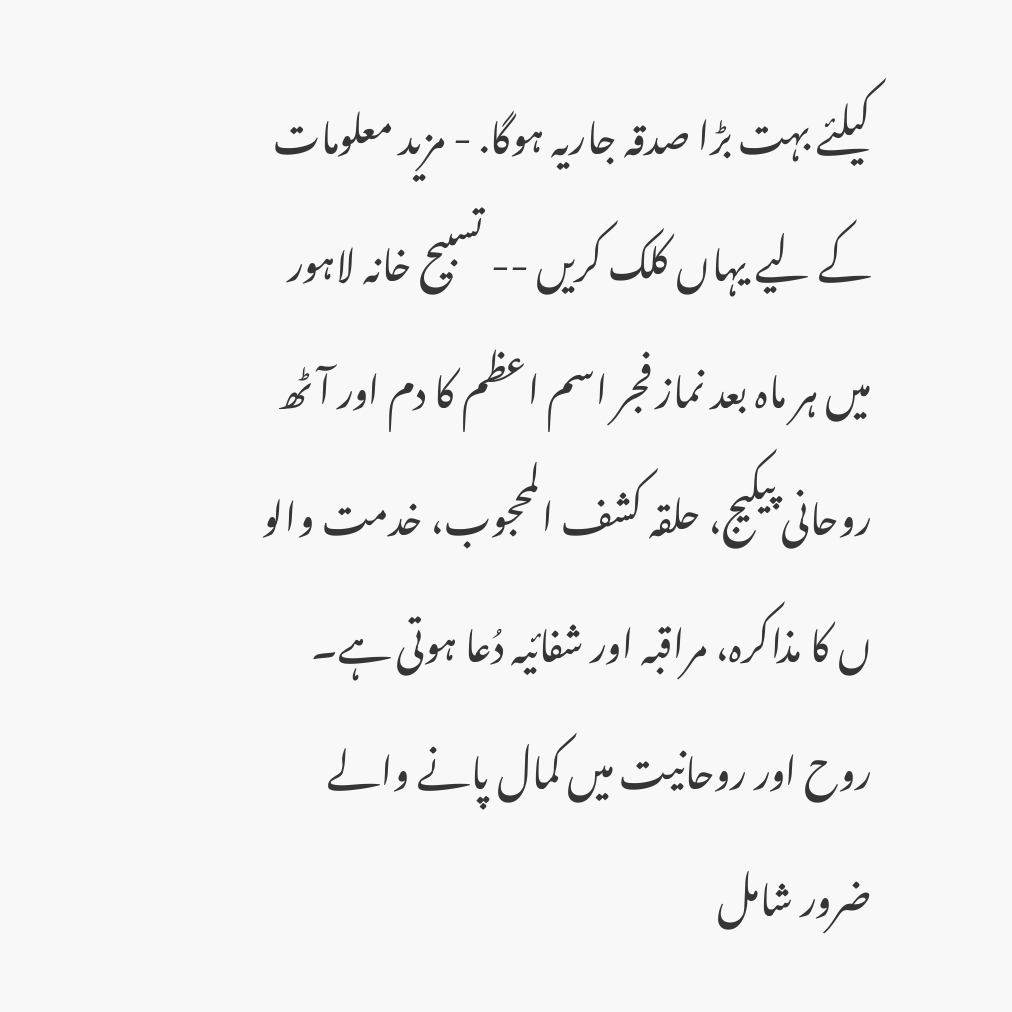کیلئے بہت بڑا صدقہ جاریہ ہوگا. - مزید معلومات کے لیے یہاں کلک کریں -- تسبیح خانہ لاہور میں ہر ماہ بعد نماز فجر اسم اعظم کا دم اور آٹھ روحانی پیکیج، حلقہ کشف المحجوب، خدمت والو ں کا مذاکرہ، مراقبہ اور شفائیہ دُعا ہوتی ہے۔ روح اور روحانیت میں کمال پانے والے ضرور شامل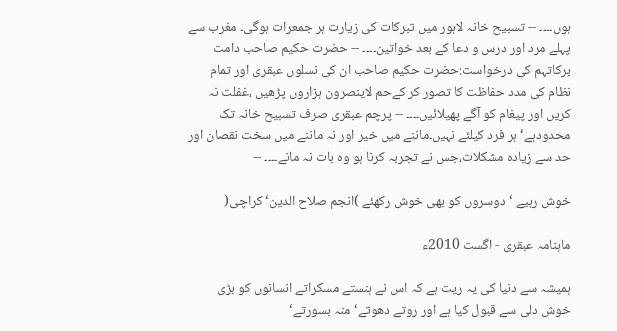ہوں۔۔۔۔ -- تسبیح خانہ لاہور میں تبرکات کی زیارت ہر جمعرات ہوگی۔ مغرب سے پہلے مرد اور درس و دعا کے بعد خواتین۔۔۔۔ -- حضرت حکیم صاحب دامت برکاتہم کی درخواست:حضرت حکیم صاحب ان کی نسلوں عبقری اور تمام نظام کی مدد حفاظت کا تصور کر کےحم لاینصرون ہزاروں پڑھیں ،غفلت نہ کریں اور پیغام کو آگے پھیلائیں۔۔۔۔ -- پرچم عبقری صرف تسبیح خانہ تک محدودہے‘ ہر فرد کیلئے نہیں۔ماننے میں خیر اور نہ ماننے میں سخت نقصان اور حد سے زیادہ مشکلات،جس نے تجربہ کرنا ہو وہ بات نہ مانے۔۔۔۔ --

خوش رہیے ‘دوسروں کو بھی خوش رکھئے )انجم صلاح الدین‘ کراچی(

ماہنامہ عبقری - اگست 2010ء

ہمیشہ سے دنیا کی یہ ریت ہے کہ اس نے ہنستے مسکراتے انسانوں کو بڑی خوش دلی سے قبول کیا ہے اور روتے دھوتے‘ منہ بسورتے‘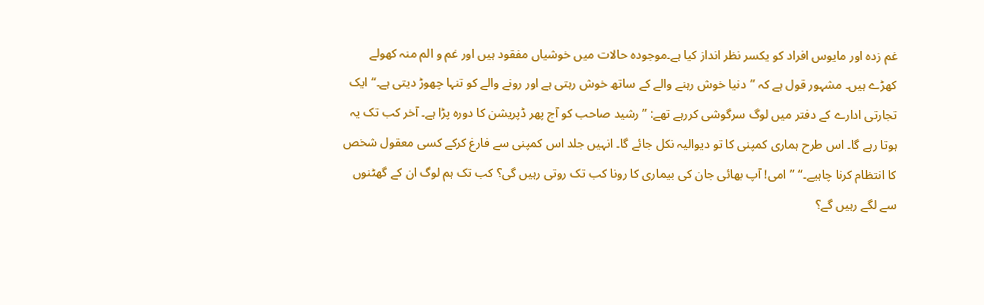غم زدہ اور مایوس افراد کو یکسر نظر انداز کیا ہے۔موجودہ حالات میں خوشیاں مفقود ہیں اور غم و الم منہ کھولے کھڑے ہیں۔ مشہور قول ہے کہ ”دنیا خوش رہنے والے کے ساتھ خوش رہتی ہے اور رونے والے کو تنہا چھوڑ دیتی ہے۔“ ایک تجارتی ادارے کے دفتر میں لوگ سرگوشی کررہے تھے: ”رشید صاحب کو آج پھر ڈپریشن کا دورہ پڑا ہے۔ آخر کب تک یہ ہوتا رہے گا۔ اس طرح ہماری کمپنی کا تو دیوالیہ نکل جائے گا۔ انہیں جلد اس کمپنی سے فارغ کرکے کسی معقول شخص کا انتظام کرنا چاہیے۔“ ”امی! آپ بھائی جان کی بیماری کا رونا کب تک روتی رہیں گی؟ کب تک ہم لوگ ان کے گھٹنوں سے لگے رہیں گے؟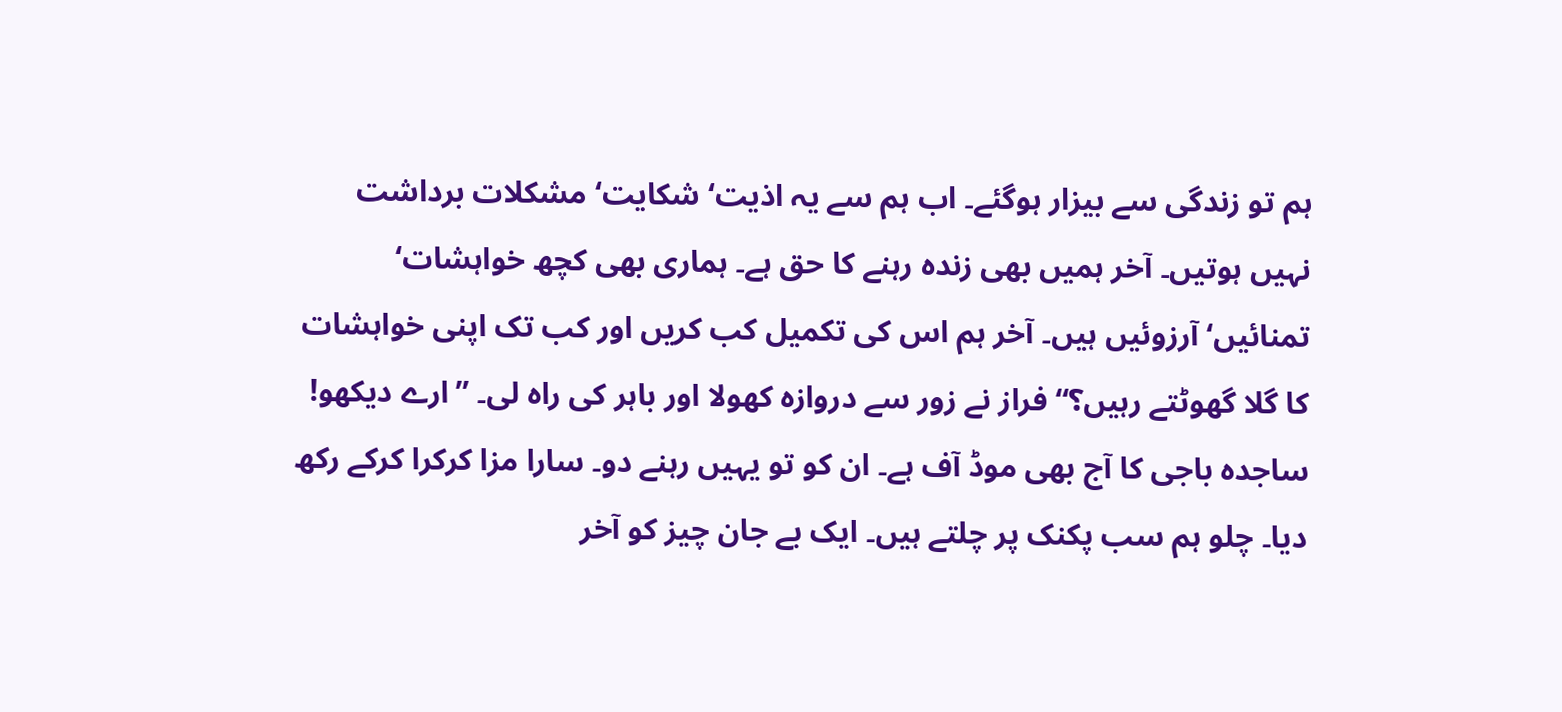ہم تو زندگی سے بیزار ہوگئے۔ اب ہم سے یہ اذیت‘ شکایت‘ مشکلات برداشت نہیں ہوتیں۔ آخر ہمیں بھی زندہ رہنے کا حق ہے۔ ہماری بھی کچھ خواہشات‘ تمنائیں‘ آرزوئیں ہیں۔ آخر ہم اس کی تکمیل کب کریں اور کب تک اپنی خواہشات کا گلا گھوٹتے رہیں؟“ فراز نے زور سے دروازہ کھولا اور باہر کی راہ لی۔ ”ارے دیکھو! ساجدہ باجی کا آج بھی موڈ آف ہے۔ ان کو تو یہیں رہنے دو۔ سارا مزا کرکرا کرکے رکھ دیا۔ چلو ہم سب پکنک پر چلتے ہیں۔ ایک بے جان چیز کو آخر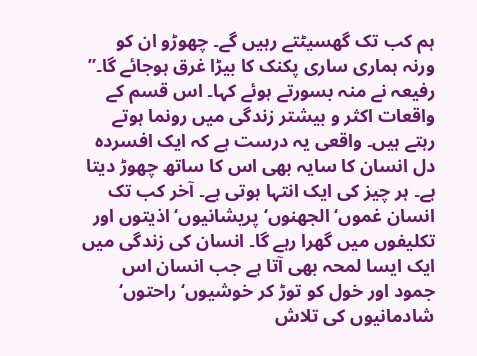ہم کب تک گھسیٹتے رہیں گے۔ چھوڑو ان کو ورنہ ہماری ساری پکنک کا بیڑا غرق ہوجائے گا۔” رفیعہ نے منہ بسورتے ہوئے کہا۔ اس قسم کے واقعات اکثر و بیشتر زندگی میں رونما ہوتے رہتے ہیں۔ واقعی یہ درست ہے کہ ایک افسردہ دل انسان کا سایہ بھی اس کا ساتھ چھوڑ دیتا ہے۔ ہر چیز کی ایک انتہا ہوتی ہے۔ آخر کب تک انسان غموں‘ الجھنوں‘ پریشانیوں‘ اذیتوں اور تکلیفوں میں گھرا رہے گا۔ انسان کی زندگی میں ایک ایسا لمحہ بھی آتا ہے جب انسان اس جمود اور خول کو توڑ کر خوشیوں‘ راحتوں‘ شادمانیوں کی تلاش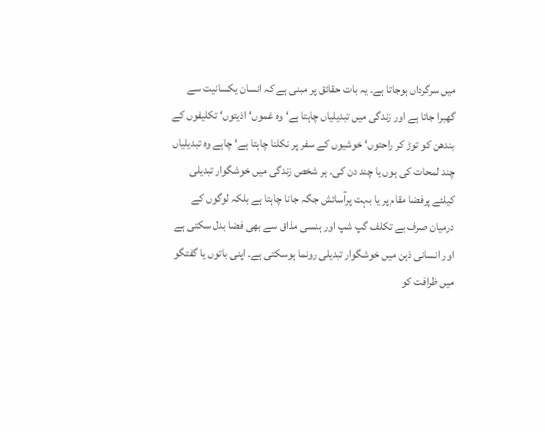میں سرگرداں ہوجاتا ہے۔ یہ بات حقائق پر مبنی ہے کہ انسان یکسانیت سے گھبرا جاتا ہے اور زندگی میں تبدیلیاں چاہتا ہے‘ وہ غموں‘ اذیتوں‘ تکلیفوں کے بندھن کو توڑ کر راحتوں‘ خوشیوں کے سفر پر نکلنا چاہتا ہے‘ چاہے وہ تبدیلیاں چند لمحات کی ہوں یا چند دن کی۔ ہر شخص زندگی میں خوشگوار تبدیلی کیلئے پرفضا مقام پر یا بہت پرآسائش جگہ جانا چاہتا ہے بلکہ لوگوں کے درمیان صرف بے تکلف گپ شپ اور ہنسی مذاق سے بھی فضا بدل سکتی ہے اور انسانی ذہن میں خوشگوار تبدیلی رونما ہوسکتی ہے۔ اپنی باتوں یا گفتگو میں ظرافت کو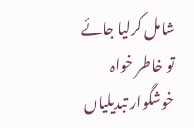شامل کرلیا جائے تو خاطر خواہ خوشگوار تبدیلیاں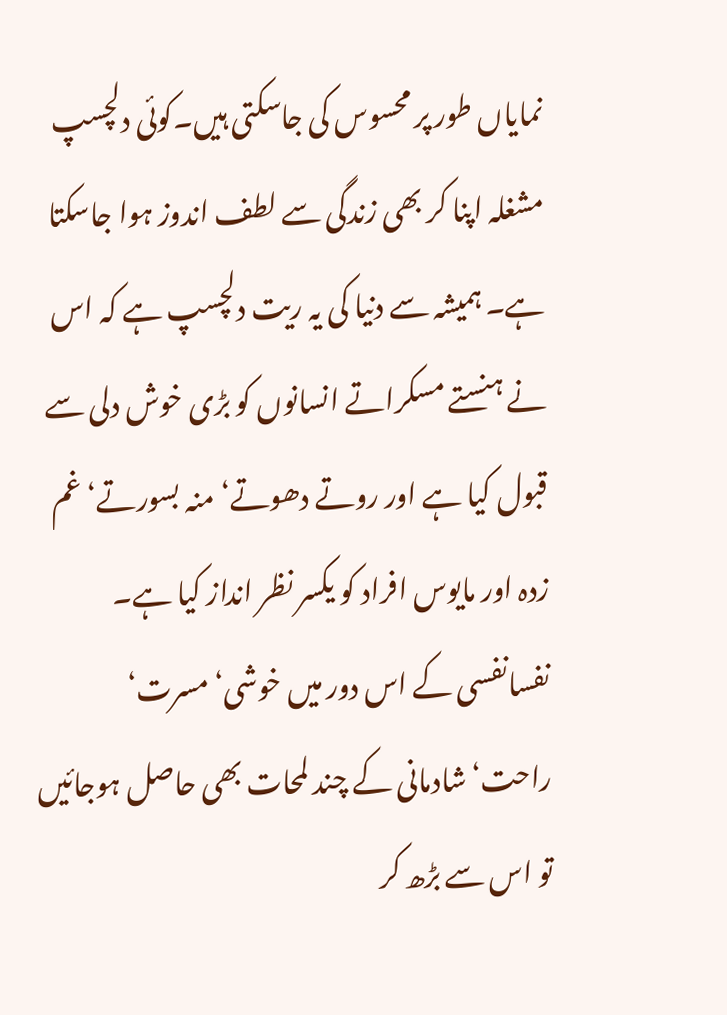نمایاں طور پر محسوس کی جاسکتی ہیں۔کوئی دلچسپ مشغلہ اپنا کر بھی زندگی سے لطف اندوز ہوا جاسکتا ہے۔ ہمیشہ سے دنیا کی یہ ریت دلچسپ ہے کہ اس نے ہنستے مسکراتے انسانوں کو بڑی خوش دلی سے قبول کیا ہے اور روتے دھوتے‘ منہ بسورتے‘ غم زدہ اور مایوس افراد کو یکسر نظر انداز کیا ہے۔ نفسانفسی کے اس دور میں خوشی‘ مسرت‘ راحت‘شادمانی کے چند لمحات بھی حاصل ہوجائیں تو اس سے بڑھ کر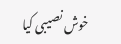خوش نصیبی کیا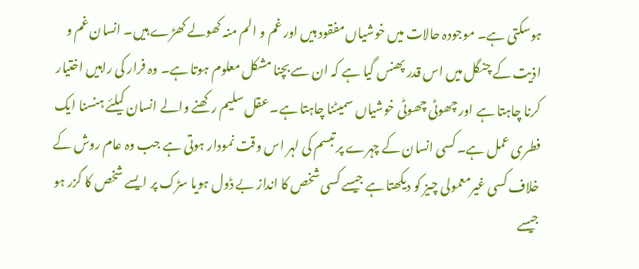ہوسکتی ہے۔ موجودہ حالات میں خوشیاں مفقود ہیں اور غم و الم منہ کھولے کھڑے ہیں۔ انسان غم و اذیت کے چنگل میں اس قدر پھنس گیا ہے کہ ان سے بچنا مشکل معلوم ہوتا ہے۔ وہ فرار کی راہیں اختیار کرنا چاہتا ہے اور چھوٹی چھوٹی خوشیاں سمیٹنا چاہتا ہے۔ عقل سلیم رکھنے والے انسان کیلئے ہنسنا ایک فطری عمل ہے۔ کسی انسان کے چہرے پر تبسم کی لہر اس وقت نمودار ہوتی ہے جب وہ عام روش کے خلاف کسی غیرمعمولی چیز کو دیکھتا ہے جیسے کسی شخص کا انداز بے ڈول ہویا سڑک پر ایسے شخص کا گزر ہو جیسے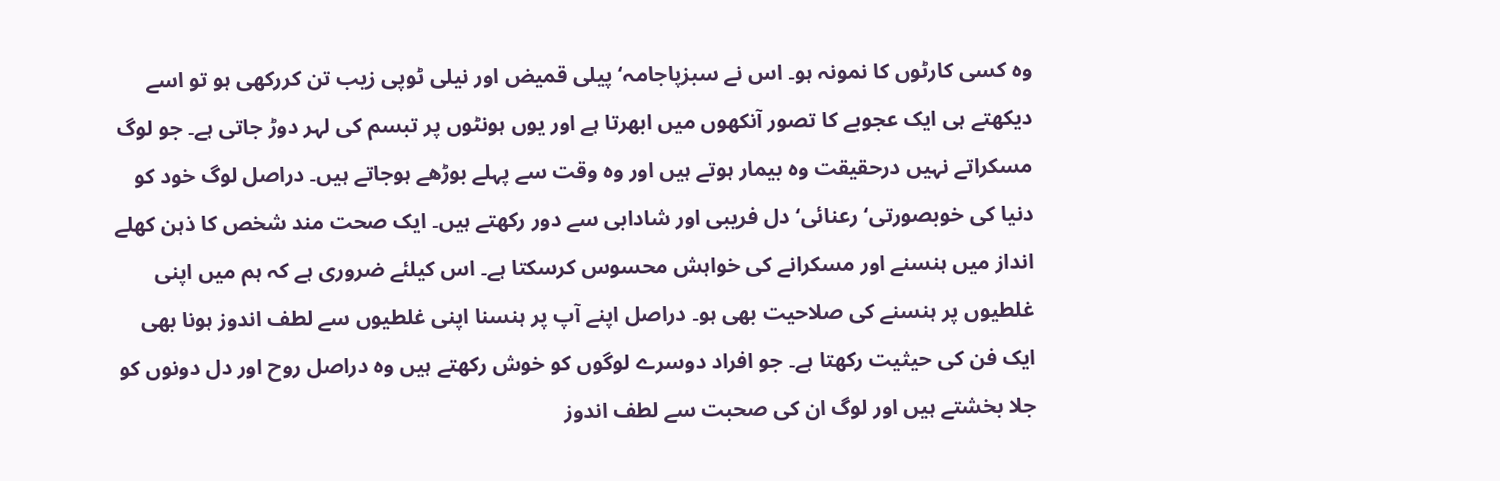وہ کسی کارٹوں کا نمونہ ہو۔ اس نے سبزپاجامہ‘ پیلی قمیض اور نیلی ٹوپی زیب تن کررکھی ہو تو اسے دیکھتے ہی ایک عجوبے کا تصور آنکھوں میں ابھرتا ہے اور یوں ہونٹوں پر تبسم کی لہر دوڑ جاتی ہے۔ جو لوگ مسکراتے نہیں درحقیقت وہ بیمار ہوتے ہیں اور وہ وقت سے پہلے بوڑھے ہوجاتے ہیں۔ دراصل لوگ خود کو دنیا کی خوبصورتی‘ رعنائی‘ دل فریبی اور شادابی سے دور رکھتے ہیں۔ ایک صحت مند شخص کا ذہن کھلے انداز میں ہنسنے اور مسکرانے کی خواہش محسوس کرسکتا ہے۔ اس کیلئے ضروری ہے کہ ہم میں اپنی غلطیوں پر ہنسنے کی صلاحیت بھی ہو۔ دراصل اپنے آپ پر ہنسنا اپنی غلطیوں سے لطف اندوز ہونا بھی ایک فن کی حیثیت رکھتا ہے۔ جو افراد دوسرے لوگوں کو خوش رکھتے ہیں وہ دراصل روح اور دل دونوں کو جلا بخشتے ہیں اور لوگ ان کی صحبت سے لطف اندوز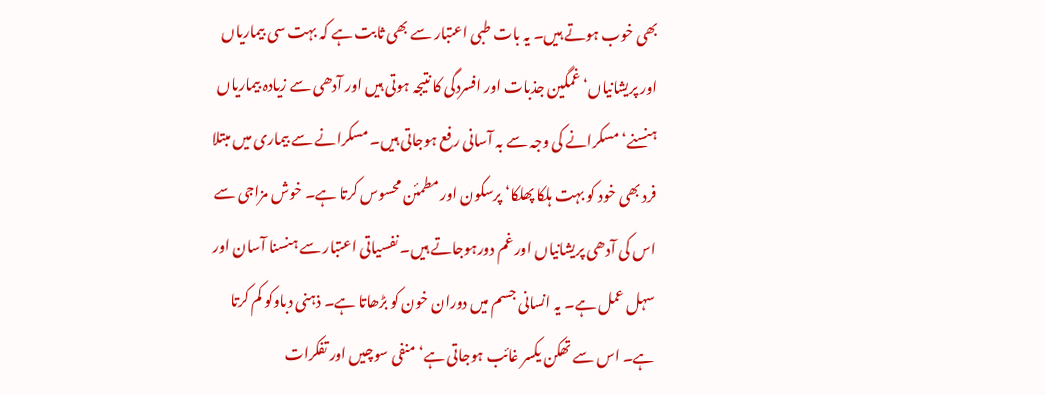بھی خوب ہوتے ہیں۔ یہ بات طبی اعتبار سے بھی ثابت ہے کہ بہت سی بیماریاں اور پریشانیاں‘ غمگین جذبات اور افسردگی کا نتیجہ ہوتی ہیں اور آدھی سے زیادہ بیماریاں ہنسنے‘ مسکرانے کی وجہ سے بہ آسانی رفع ہوجاتی ہیں۔ مسکرانے سے بیماری میں مبتلا فرد بھی خود کو بہت ہلکا پھلکا‘ پرسکون اور مطمئن محسوس کرتا ہے۔ خوش مزاجی سے اس کی آدھی پریشانیاں اور غم دورہوجاتے ہیں۔ نفسیاتی اعتبار سے ہنسنا آسان اور سہل عمل ہے۔ یہ انسانی جسم میں دوران خون کو بڑھاتا ہے۔ ذہنی دباوکو کم کرتا ہے۔ اس سے تھکن یکسر غائب ہوجاتی ہے‘ منفی سوچیں اور تفکرات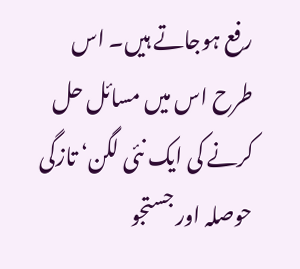رفع ہوجاتے ہیں۔ اس طرح اس میں مسائل حل کرنے کی ایک نئی لگن‘ تازگی حوصلہ اور جستجو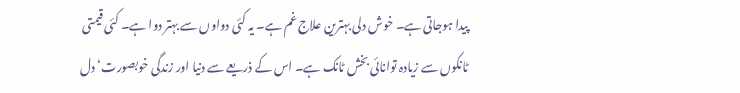پیدا ہوجاتی ہے۔ خوش دلی بہترین علاج غم ہے۔ یہ کئی دواوں سے بہتر دوا ہے۔ کئی قیمتی ٹانکوں سے زیادہ توانائی بخش ٹانک ہے۔ اس کے ذریعے سے دنیا اور زندگی خوبصورت‘ دل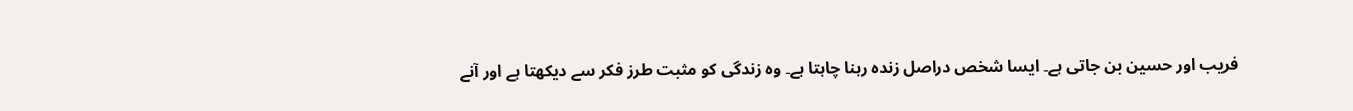فریب اور حسین بن جاتی ہے۔ ایسا شخص دراصل زندہ رہنا چاہتا ہے۔ وہ زندگی کو مثبت طرز فکر سے دیکھتا ہے اور آنے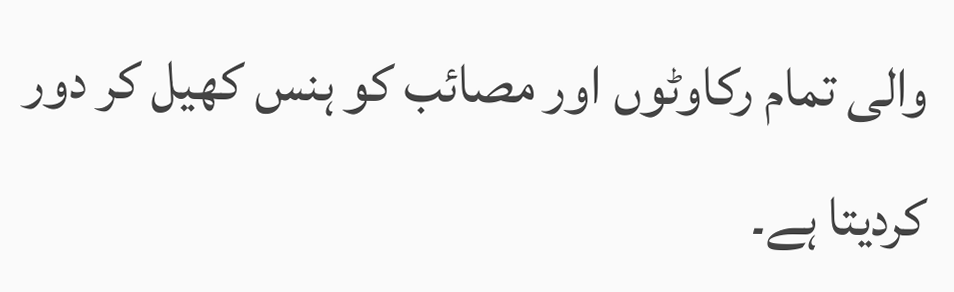والی تمام رکاوٹوں اور مصائب کو ہنس کھیل کر دور کردیتا ہے۔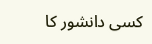کسی دانشور کا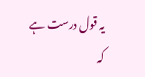یہ قول درست ہے کہ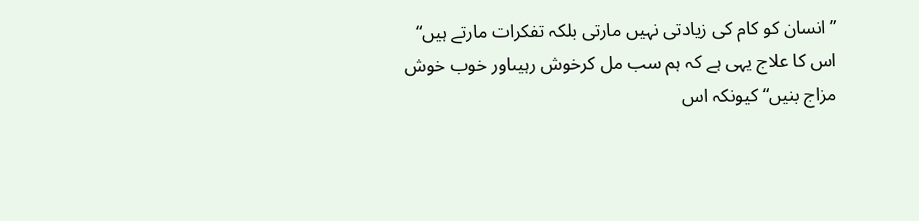”انسان کو کام کی زیادتی نہیں مارتی بلکہ تفکرات مارتے ہیں“ اس کا علاج یہی ہے کہ ہم سب مل کرخوش رہیںاور خوب خوش مزاج بنیں“ کیونکہ اس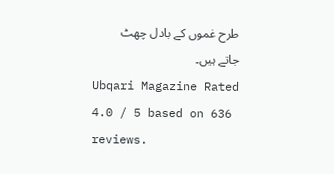طرح غموں کے بادل چھٹ جاتے ہیں۔
Ubqari Magazine Rated 4.0 / 5 based on 636 reviews.